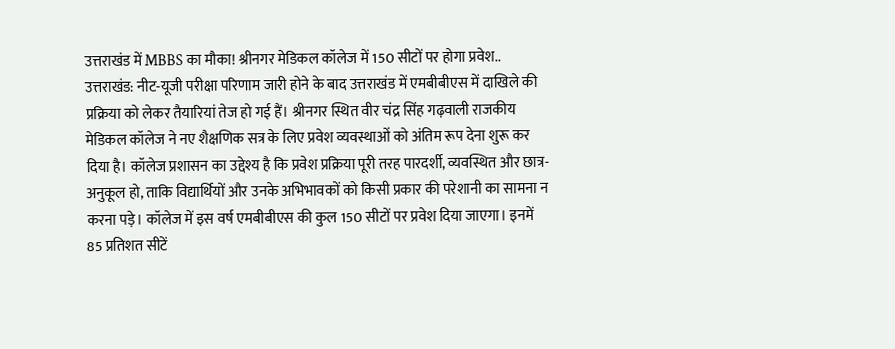उत्तराखंड में MBBS का मौका! श्रीनगर मेडिकल कॉलेज में 150 सीटों पर होगा प्रवेश..
उत्तराखंड: नीट-यूजी परीक्षा परिणाम जारी होने के बाद उत्तराखंड में एमबीबीएस में दाखिले की प्रक्रिया को लेकर तैयारियां तेज हो गई हैं। श्रीनगर स्थित वीर चंद्र सिंह गढ़वाली राजकीय मेडिकल कॉलेज ने नए शैक्षणिक सत्र के लिए प्रवेश व्यवस्थाओं को अंतिम रूप देना शुरू कर दिया है। कॉलेज प्रशासन का उद्देश्य है कि प्रवेश प्रक्रिया पूरी तरह पारदर्शी, व्यवस्थित और छात्र-अनुकूल हो, ताकि विद्यार्थियों और उनके अभिभावकों को किसी प्रकार की परेशानी का सामना न करना पड़े। कॉलेज में इस वर्ष एमबीबीएस की कुल 150 सीटों पर प्रवेश दिया जाएगा। इनमें 85 प्रतिशत सीटें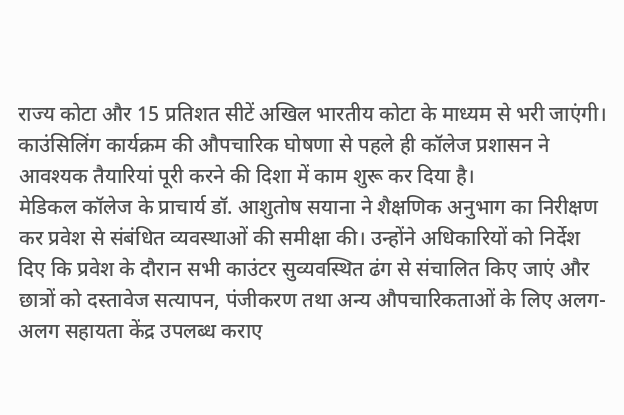राज्य कोटा और 15 प्रतिशत सीटें अखिल भारतीय कोटा के माध्यम से भरी जाएंगी। काउंसिलिंग कार्यक्रम की औपचारिक घोषणा से पहले ही कॉलेज प्रशासन ने आवश्यक तैयारियां पूरी करने की दिशा में काम शुरू कर दिया है।
मेडिकल कॉलेज के प्राचार्य डॉ. आशुतोष सयाना ने शैक्षणिक अनुभाग का निरीक्षण कर प्रवेश से संबंधित व्यवस्थाओं की समीक्षा की। उन्होंने अधिकारियों को निर्देश दिए कि प्रवेश के दौरान सभी काउंटर सुव्यवस्थित ढंग से संचालित किए जाएं और छात्रों को दस्तावेज सत्यापन, पंजीकरण तथा अन्य औपचारिकताओं के लिए अलग-अलग सहायता केंद्र उपलब्ध कराए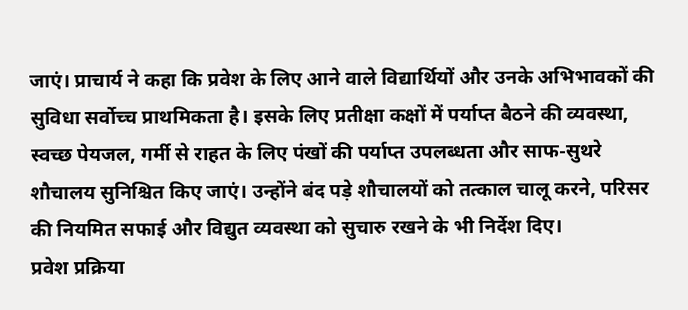जाएं। प्राचार्य ने कहा कि प्रवेश के लिए आने वाले विद्यार्थियों और उनके अभिभावकों की सुविधा सर्वोच्च प्राथमिकता है। इसके लिए प्रतीक्षा कक्षों में पर्याप्त बैठने की व्यवस्था, स्वच्छ पेयजल, गर्मी से राहत के लिए पंखों की पर्याप्त उपलब्धता और साफ-सुथरे शौचालय सुनिश्चित किए जाएं। उन्होंने बंद पड़े शौचालयों को तत्काल चालू करने, परिसर की नियमित सफाई और विद्युत व्यवस्था को सुचारु रखने के भी निर्देश दिए।
प्रवेश प्रक्रिया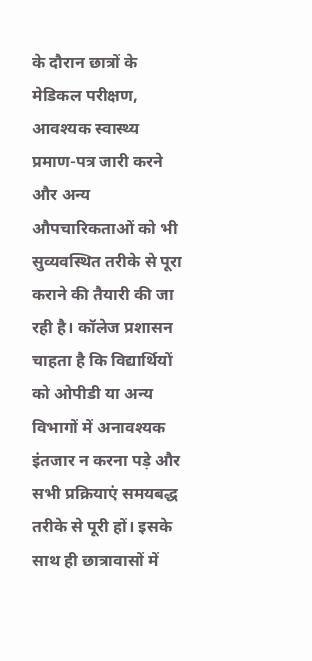के दौरान छात्रों के मेडिकल परीक्षण, आवश्यक स्वास्थ्य प्रमाण-पत्र जारी करने और अन्य औपचारिकताओं को भी सुव्यवस्थित तरीके से पूरा कराने की तैयारी की जा रही है। कॉलेज प्रशासन चाहता है कि विद्यार्थियों को ओपीडी या अन्य विभागों में अनावश्यक इंतजार न करना पड़े और सभी प्रक्रियाएं समयबद्ध तरीके से पूरी हों। इसके साथ ही छात्रावासों में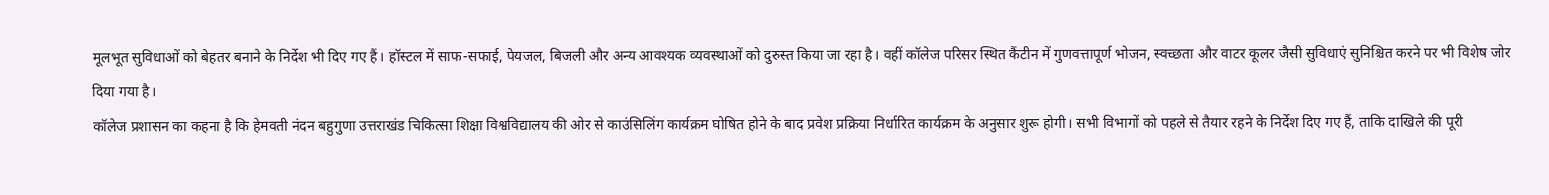मूलभूत सुविधाओं को बेहतर बनाने के निर्देश भी दिए गए हैं। हॉस्टल में साफ-सफाई, पेयजल, बिजली और अन्य आवश्यक व्यवस्थाओं को दुरुस्त किया जा रहा है। वहीं कॉलेज परिसर स्थित कैंटीन में गुणवत्तापूर्ण भोजन, स्वच्छता और वाटर कूलर जैसी सुविधाएं सुनिश्चित करने पर भी विशेष जोर दिया गया है।
कॉलेज प्रशासन का कहना है कि हेमवती नंदन बहुगुणा उत्तराखंड चिकित्सा शिक्षा विश्वविद्यालय की ओर से काउंसिलिंग कार्यक्रम घोषित होने के बाद प्रवेश प्रक्रिया निर्धारित कार्यक्रम के अनुसार शुरू होगी। सभी विभागों को पहले से तैयार रहने के निर्देश दिए गए हैं, ताकि दाखिले की पूरी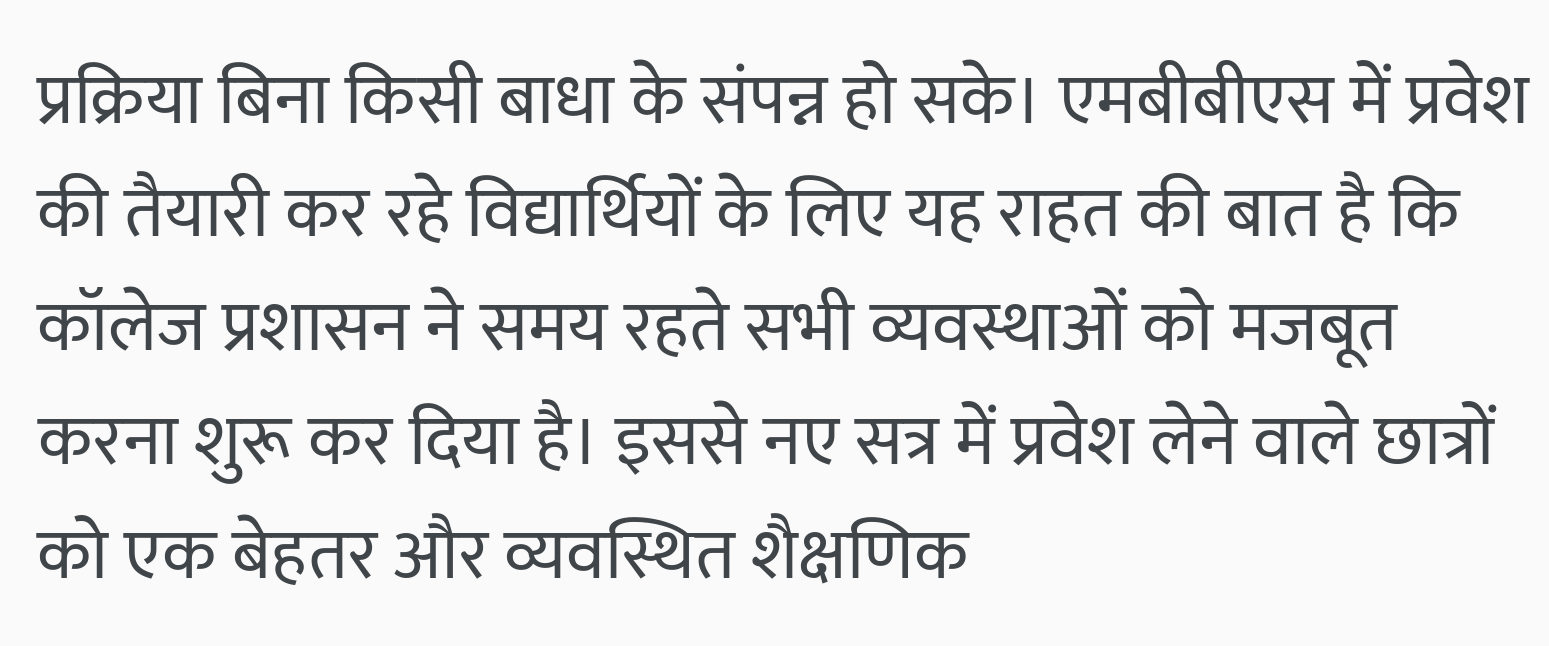प्रक्रिया बिना किसी बाधा के संपन्न हो सके। एमबीबीएस में प्रवेश की तैयारी कर रहे विद्यार्थियों के लिए यह राहत की बात है कि कॉलेज प्रशासन ने समय रहते सभी व्यवस्थाओं को मजबूत करना शुरू कर दिया है। इससे नए सत्र में प्रवेश लेने वाले छात्रों को एक बेहतर और व्यवस्थित शैक्षणिक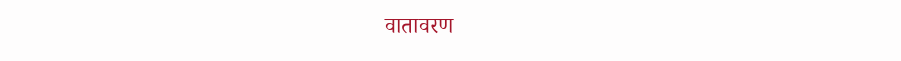वातावरण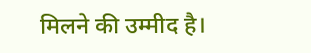मिलने की उम्मीद है।